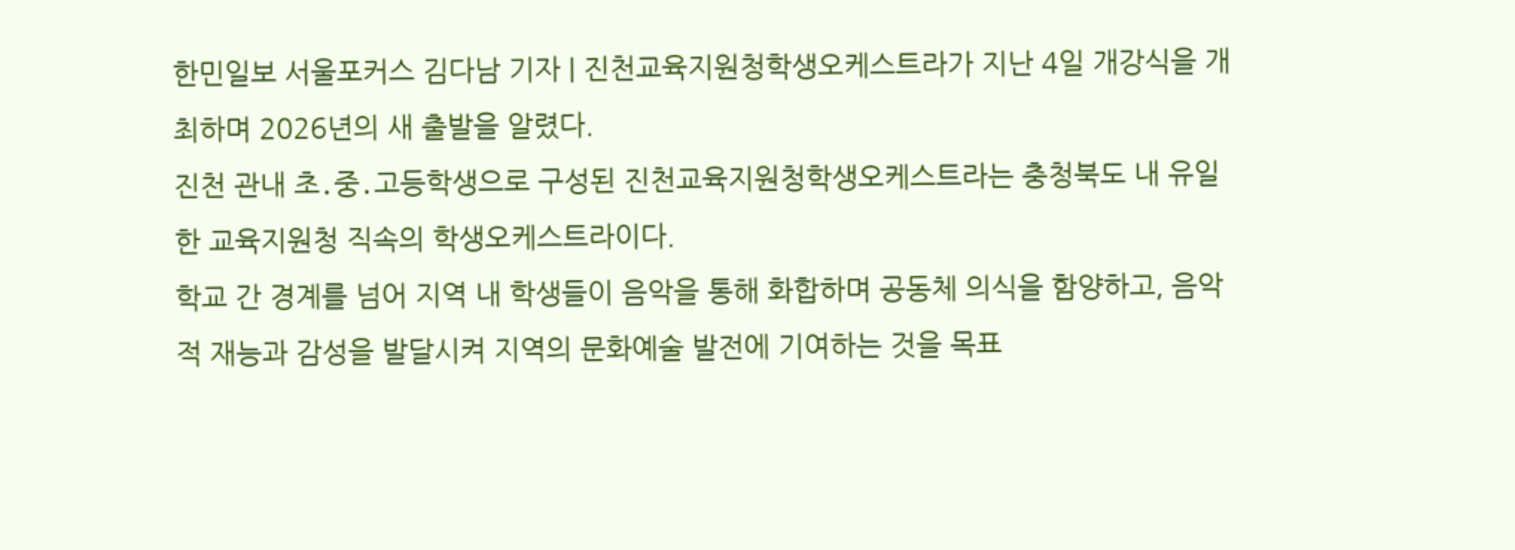한민일보 서울포커스 김다남 기자 | 진천교육지원청학생오케스트라가 지난 4일 개강식을 개최하며 2026년의 새 출발을 알렸다.
진천 관내 초․중․고등학생으로 구성된 진천교육지원청학생오케스트라는 충청북도 내 유일한 교육지원청 직속의 학생오케스트라이다.
학교 간 경계를 넘어 지역 내 학생들이 음악을 통해 화합하며 공동체 의식을 함양하고, 음악적 재능과 감성을 발달시켜 지역의 문화예술 발전에 기여하는 것을 목표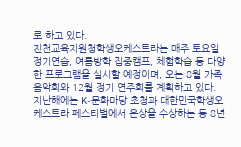로 하고 있다.
진천교육지원청학생오케스트라는 매주 토요일 정기연습, 여름방학 집중캠프, 체험학습 등 다양한 프로그램을 실시할 예정이며, 오는 8월 가족음악회와 12월 정기 연주회를 계획하고 있다. 지난해에는 K-문화마당 초청과 대한민국학생오케스트라 페스티벌에서 은상을 수상하는 등 8년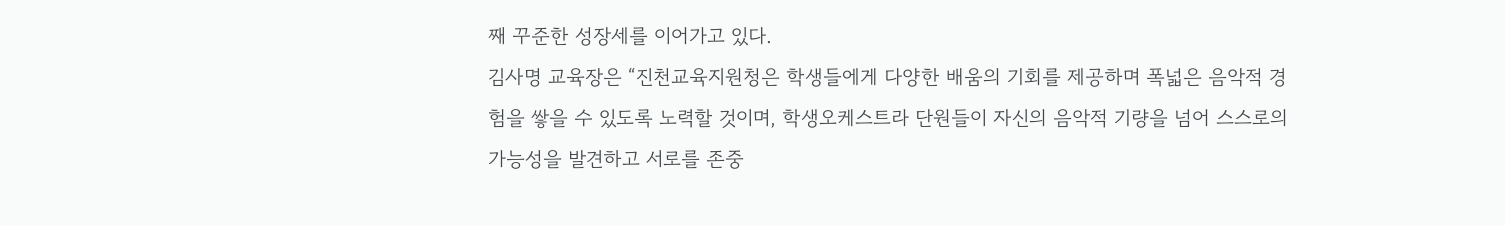째 꾸준한 성장세를 이어가고 있다.
김사명 교육장은 “진천교육지원청은 학생들에게 다양한 배움의 기회를 제공하며 폭넓은 음악적 경험을 쌓을 수 있도록 노력할 것이며, 학생오케스트라 단원들이 자신의 음악적 기량을 넘어 스스로의 가능성을 발견하고 서로를 존중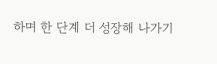하며 한 단계 더 성장해 나가기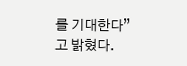를 기대한다”고 밝혔다.